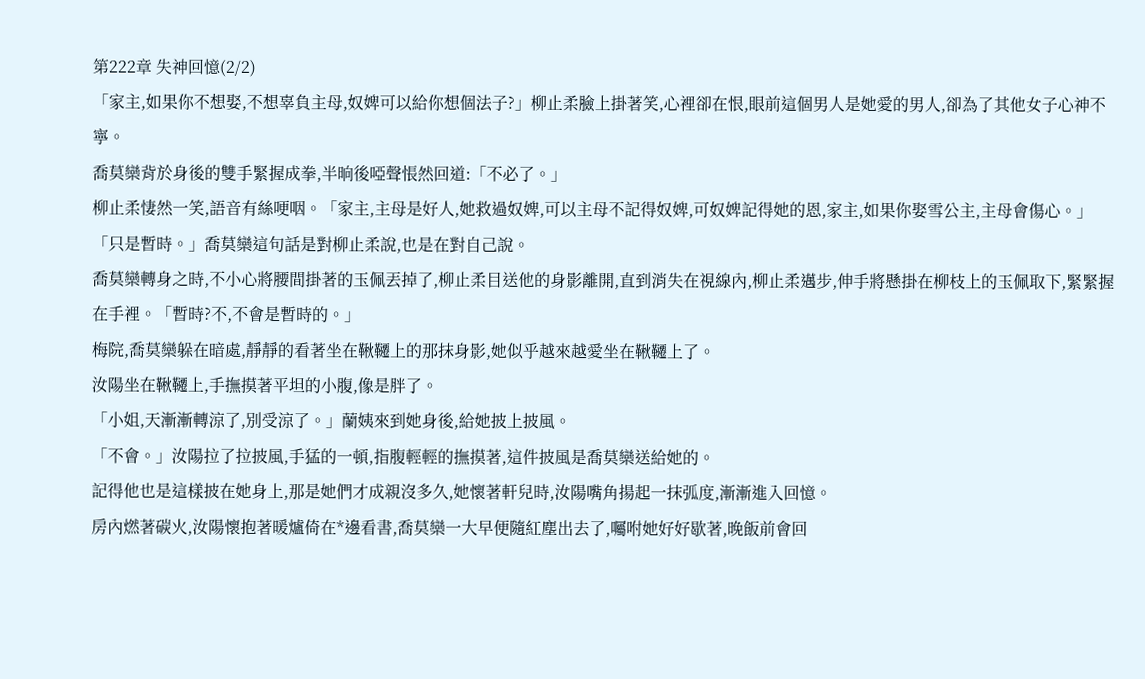第222章 失神回憶(2/2)
「家主,如果你不想娶,不想辜負主母,奴婢可以給你想個法子?」柳止柔臉上掛著笑,心裡卻在恨,眼前這個男人是她愛的男人,卻為了其他女子心神不寧。
喬莫欒背於身後的雙手緊握成拳,半晌後啞聲悵然回道:「不必了。」
柳止柔悽然一笑,語音有絲哽咽。「家主,主母是好人,她救過奴婢,可以主母不記得奴婢,可奴婢記得她的恩,家主,如果你娶雪公主,主母會傷心。」
「只是暫時。」喬莫欒這句話是對柳止柔說,也是在對自己說。
喬莫欒轉身之時,不小心將腰間掛著的玉佩丟掉了,柳止柔目送他的身影離開,直到消失在視線內,柳止柔邁步,伸手將懸掛在柳枝上的玉佩取下,緊緊握在手裡。「暫時?不,不會是暫時的。」
梅院,喬莫欒躲在暗處,靜靜的看著坐在鞦韆上的那抹身影,她似乎越來越愛坐在鞦韆上了。
汝陽坐在鞦韆上,手撫摸著平坦的小腹,像是胖了。
「小姐,天漸漸轉涼了,別受涼了。」蘭姨來到她身後,給她披上披風。
「不會。」汝陽拉了拉披風,手猛的一頓,指腹輕輕的撫摸著,這件披風是喬莫欒送給她的。
記得他也是這樣披在她身上,那是她們才成親沒多久,她懷著軒兒時,汝陽嘴角揚起一抹弧度,漸漸進入回憶。
房內燃著碳火,汝陽懷抱著暖爐倚在*邊看書,喬莫欒一大早便隨紅塵出去了,囑咐她好好歇著,晚飯前會回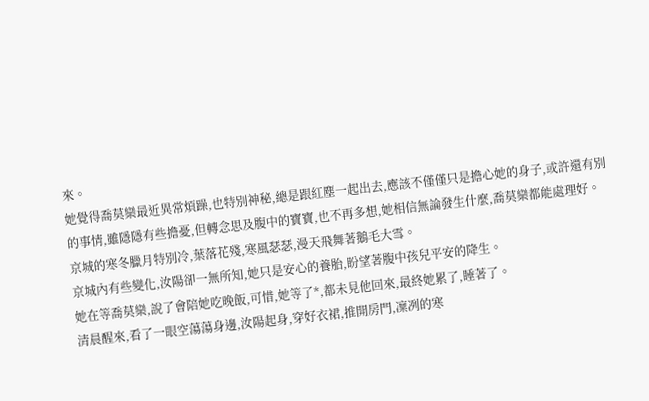來。
她覺得喬莫欒最近異常煩躁,也特別神秘,總是跟紅塵一起出去,應該不僅僅只是擔心她的身子,或許還有別的事情,雖隱隱有些擔憂,但轉念思及腹中的寶寶,也不再多想,她相信無論發生什麼,喬莫欒都能處理好。
京城的寒冬臘月特別冷,葉落花殘,寒風瑟瑟,漫天飛舞著鵝毛大雪。
京城內有些變化,汝陽卻一無所知,她只是安心的養胎,盼望著腹中孩兒平安的降生。
她在等喬莫欒,說了會陪她吃晚飯,可惜,她等了*,都未見他回來,最終她累了,睡著了。
清晨醒來,看了一眼空蕩蕩身邊,汝陽起身,穿好衣裙,推開房門,凜冽的寒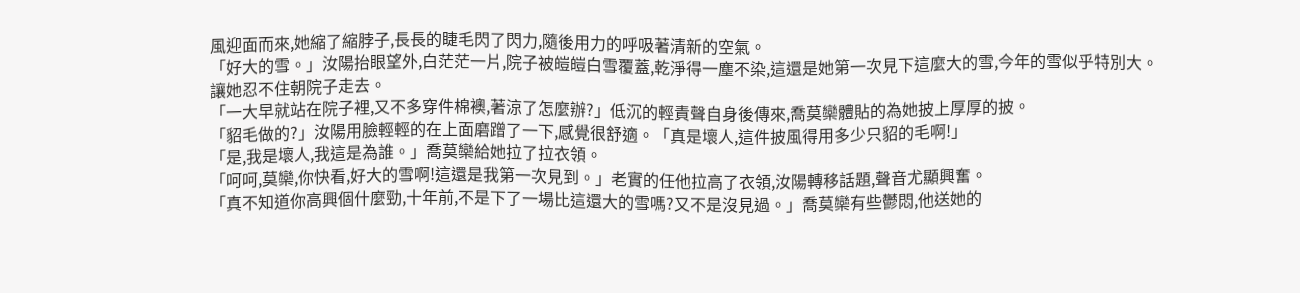風迎面而來,她縮了縮脖子,長長的睫毛閃了閃力,隨後用力的呼吸著清新的空氣。
「好大的雪。」汝陽抬眼望外,白茫茫一片,院子被皚皚白雪覆蓋,乾淨得一塵不染,這還是她第一次見下這麼大的雪,今年的雪似乎特別大。
讓她忍不住朝院子走去。
「一大早就站在院子裡,又不多穿件棉襖,著涼了怎麼辦?」低沉的輕責聲自身後傳來,喬莫欒體貼的為她披上厚厚的披。
「貂毛做的?」汝陽用臉輕輕的在上面磨蹭了一下,感覺很舒適。「真是壞人,這件披風得用多少只貂的毛啊!」
「是,我是壞人,我這是為誰。」喬莫欒給她拉了拉衣領。
「呵呵,莫欒,你快看,好大的雪啊!這還是我第一次見到。」老實的任他拉高了衣領,汝陽轉移話題,聲音尤顯興奮。
「真不知道你高興個什麼勁,十年前,不是下了一場比這還大的雪嗎?又不是沒見過。」喬莫欒有些鬱悶,他送她的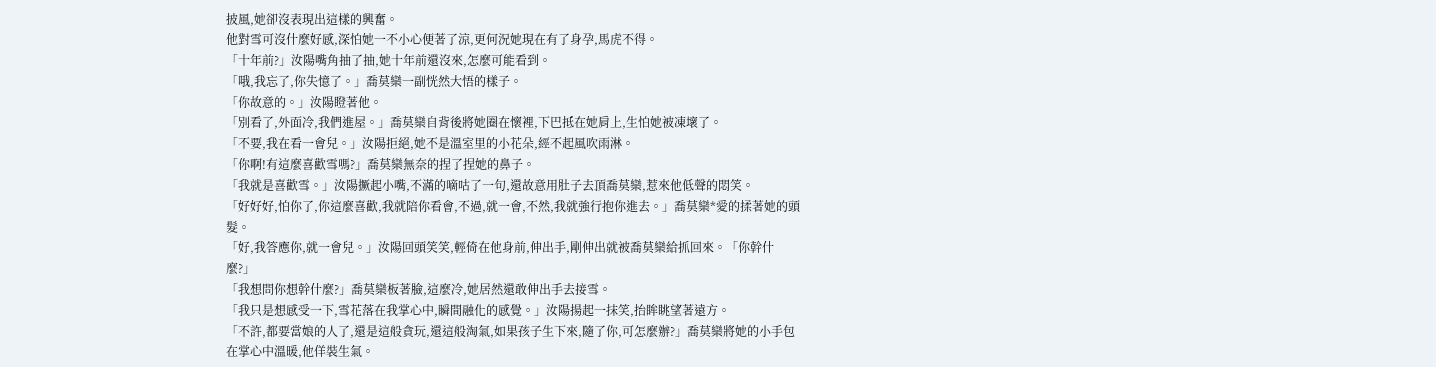披風,她卻沒表現出這樣的興奮。
他對雪可沒什麼好感,深怕她一不小心便著了涼,更何況她現在有了身孕,馬虎不得。
「十年前?」汝陽嘴角抽了抽,她十年前還沒來,怎麼可能看到。
「哦,我忘了,你失憶了。」喬莫欒一副恍然大悟的樣子。
「你故意的。」汝陽瞪著他。
「別看了,外面冷,我們進屋。」喬莫欒自背後將她圈在懷裡,下巴抵在她肩上,生怕她被凍壞了。
「不要,我在看一會兒。」汝陽拒絕,她不是溫室里的小花朵,經不起風吹雨淋。
「你啊!有這麼喜歡雪嗎?」喬莫欒無奈的捏了捏她的鼻子。
「我就是喜歡雪。」汝陽撅起小嘴,不滿的嘀咕了一句,還故意用肚子去頂喬莫欒,惹來他低聲的悶笑。
「好好好,怕你了,你這麼喜歡,我就陪你看會,不過,就一會,不然,我就強行抱你進去。」喬莫欒*愛的揉著她的頭髮。
「好,我答應你,就一會兒。」汝陽回頭笑笑,輕倚在他身前,伸出手,剛伸出就被喬莫欒給抓回來。「你幹什麼?」
「我想問你想幹什麼?」喬莫欒板著臉,這麼冷,她居然還敢伸出手去接雪。
「我只是想感受一下,雪花落在我掌心中,瞬間融化的感覺。」汝陽揚起一抹笑,抬眸眺望著遠方。
「不許,都要當娘的人了,還是這般貪玩,還這般淘氣,如果孩子生下來,隨了你,可怎麼辦?」喬莫欒將她的小手包在掌心中溫暖,他佯裝生氣。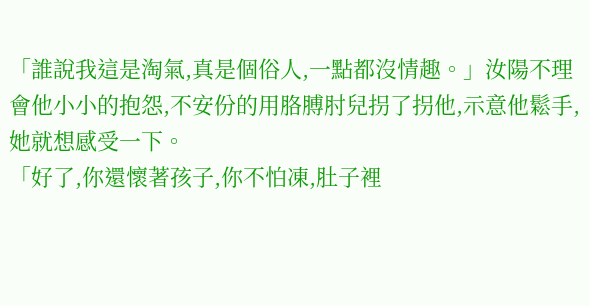「誰說我這是淘氣,真是個俗人,一點都沒情趣。」汝陽不理會他小小的抱怨,不安份的用胳膊肘兒拐了拐他,示意他鬆手,她就想感受一下。
「好了,你還懷著孩子,你不怕凍,肚子裡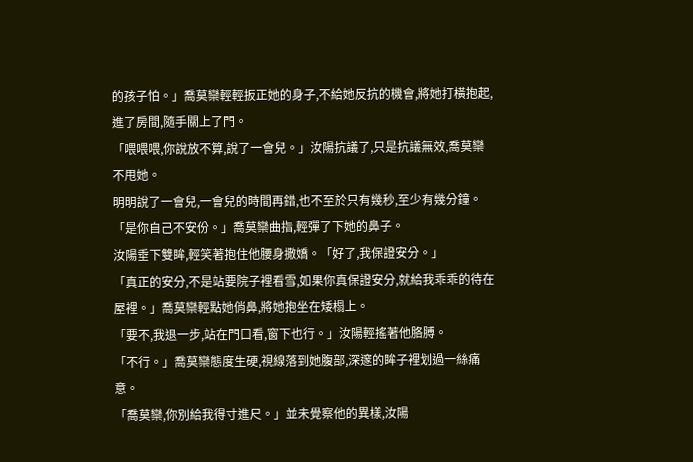的孩子怕。」喬莫欒輕輕扳正她的身子,不給她反抗的機會,將她打橫抱起,進了房間,隨手關上了門。
「喂喂喂,你說放不算,說了一會兒。」汝陽抗議了,只是抗議無效,喬莫欒不甩她。
明明說了一會兒,一會兒的時間再錯,也不至於只有幾秒,至少有幾分鐘。
「是你自己不安份。」喬莫欒曲指,輕彈了下她的鼻子。
汝陽垂下雙眸,輕笑著抱住他腰身撒嬌。「好了,我保證安分。」
「真正的安分,不是站要院子裡看雪,如果你真保證安分,就給我乖乖的待在屋裡。」喬莫欒輕點她俏鼻,將她抱坐在矮榻上。
「要不,我退一步,站在門口看,窗下也行。」汝陽輕搖著他胳膊。
「不行。」喬莫欒態度生硬,視線落到她腹部,深邃的眸子裡划過一絲痛意。
「喬莫欒,你別給我得寸進尺。」並未覺察他的異樣,汝陽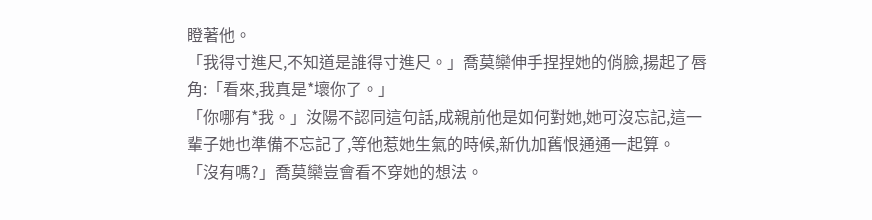瞪著他。
「我得寸進尺,不知道是誰得寸進尺。」喬莫欒伸手捏捏她的俏臉,揚起了唇角:「看來,我真是*壞你了。」
「你哪有*我。」汝陽不認同這句話,成親前他是如何對她,她可沒忘記,這一輩子她也準備不忘記了,等他惹她生氣的時候,新仇加舊恨通通一起算。
「沒有嗎?」喬莫欒豈會看不穿她的想法。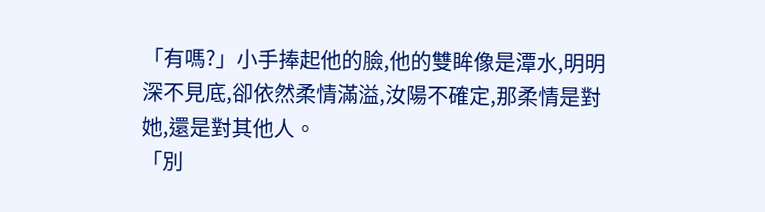「有嗎?」小手捧起他的臉,他的雙眸像是潭水,明明深不見底,卻依然柔情滿溢,汝陽不確定,那柔情是對她,還是對其他人。
「別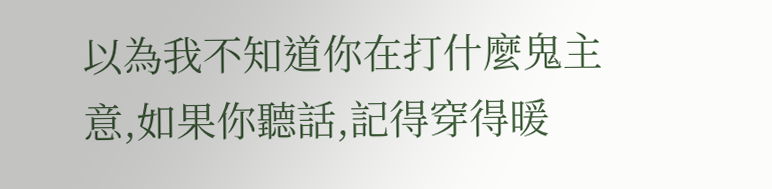以為我不知道你在打什麼鬼主意,如果你聽話,記得穿得暖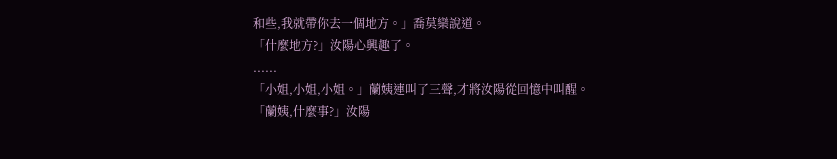和些,我就帶你去一個地方。」喬莫欒說道。
「什麼地方?」汝陽心興趣了。
......
「小姐,小姐,小姐。」蘭姨連叫了三聲,才將汝陽從回憶中叫醒。
「蘭姨,什麼事?」汝陽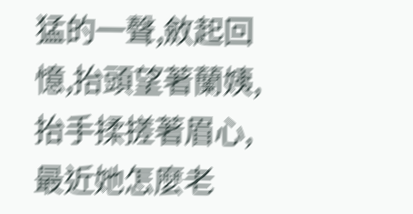猛的一聲,斂起回憶,抬頭望著蘭姨,抬手揉搓著眉心,最近她怎麼老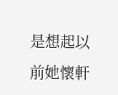是想起以前她懷軒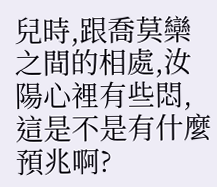兒時,跟喬莫欒之間的相處,汝陽心裡有些悶,這是不是有什麼預兆啊?